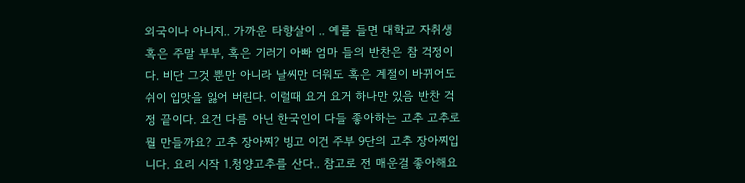외국이나 아니지.. 가까운 타향살이 .. 예를 들면 대학교 자취생 혹은 주말 부부, 혹은 기러기 아빠 엄마 들의 반찬은 참 걱정이다. 비단 그것 뿐만 아니라 날씨만 더워도 혹은 계절이 바뀌어도 쉬이 입맛을 잃어 버린다. 이럴때 요거 요거 하나만 있음 반찬 걱정 끝이다. 요건 다름 아닌 한국인이 다들 좋아하는 고추 고추로 뭘 만들까요? 고추 장아찌? 빙고 이건 주부 9단의 고추 장아찌입니다. 요리 시작 1.청양고추를 산다.. 참고로 전 매운걸 좋아해요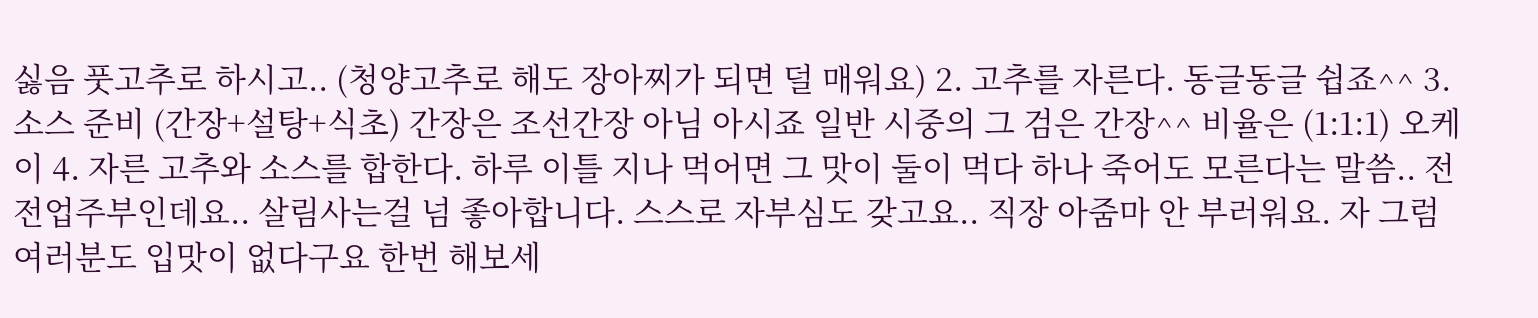싫음 풋고추로 하시고.. (청양고추로 해도 장아찌가 되면 덜 매워요) 2. 고추를 자른다. 동글동글 쉽죠^^ 3. 소스 준비 (간장+설탕+식초) 간장은 조선간장 아님 아시죠 일반 시중의 그 검은 간장^^ 비율은 (1:1:1) 오케이 4. 자른 고추와 소스를 합한다. 하루 이틀 지나 먹어면 그 맛이 둘이 먹다 하나 죽어도 모른다는 말씀.. 전 전업주부인데요.. 살림사는걸 넘 좋아합니다. 스스로 자부심도 갖고요.. 직장 아줌마 안 부러워요. 자 그럼 여러분도 입맛이 없다구요 한번 해보세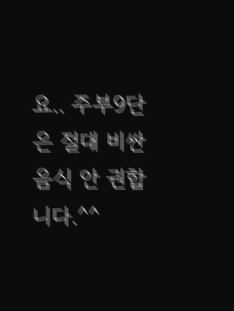요.. 주부9단은 절대 비싼 음식 안 권합니다.^^